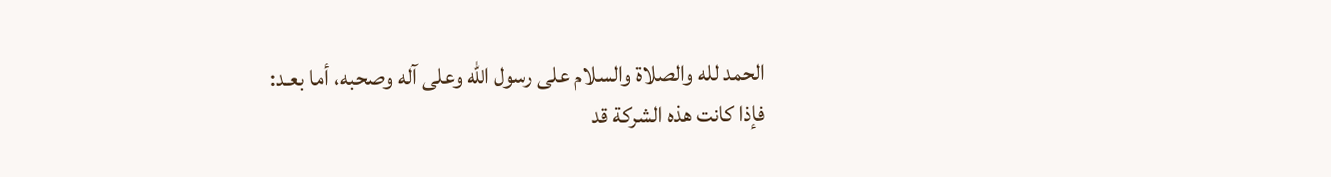الحمد لله والصلاة والسلام على رسول الله وعلى آله وصحبه، أما بعـد:
فإذا كانت هذه الشركة قد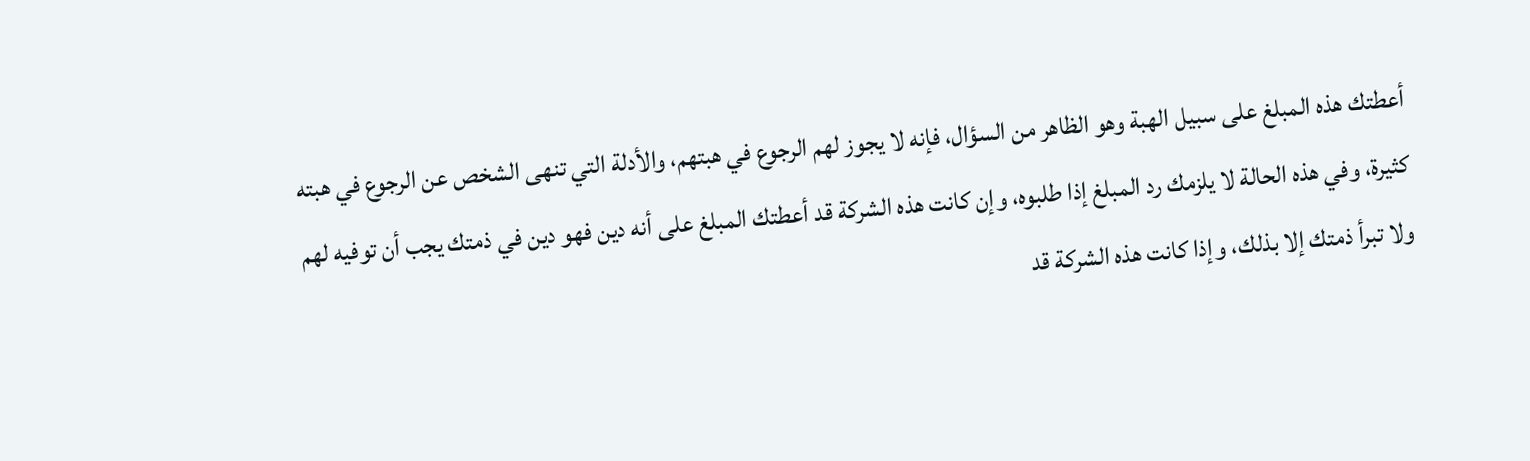أعطتك هذه المبلغ على سبيل الهبة وهو الظاهر من السؤال، فإنه لا يجوز لهم الرجوع في هبتهم، والأدلة التي تنهى الشخص عن الرجوع في هبته كثيرة، وفي هذه الحالة لا يلزمك رد المبلغ إذا طلبوه، وإن كانت هذه الشركة قد أعطتك المبلغ على أنه دين فهو دين في ذمتك يجب أن توفيه لهم ولا تبرأ ذمتك إلا بذلك، وإذا كانت هذه الشركة قد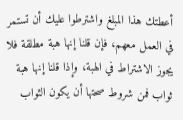أعطتك هذا المبلغ واشترطوا عليك أن تستمر في العمل معهم، فإن قلنا إنها هبة مطلقة فلا يجوز الاشتراط في الهبة، وإذا قلنا إنها هبة ثواب فمن شروط صحتها أن يكون الثواب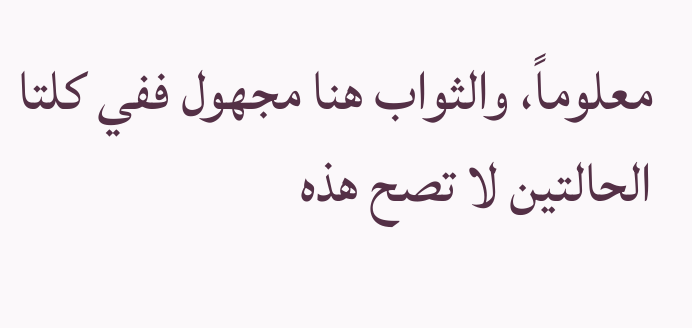معلوماً، والثواب هنا مجهول ففي كلتا الحالتين لا تصح هذه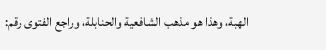الهبة، وهذا هو مذهب الشافعية والحنابلة، وراجع الفتوى رقم: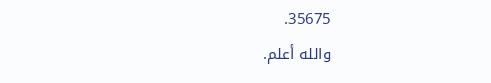35675.
والله أعلم.